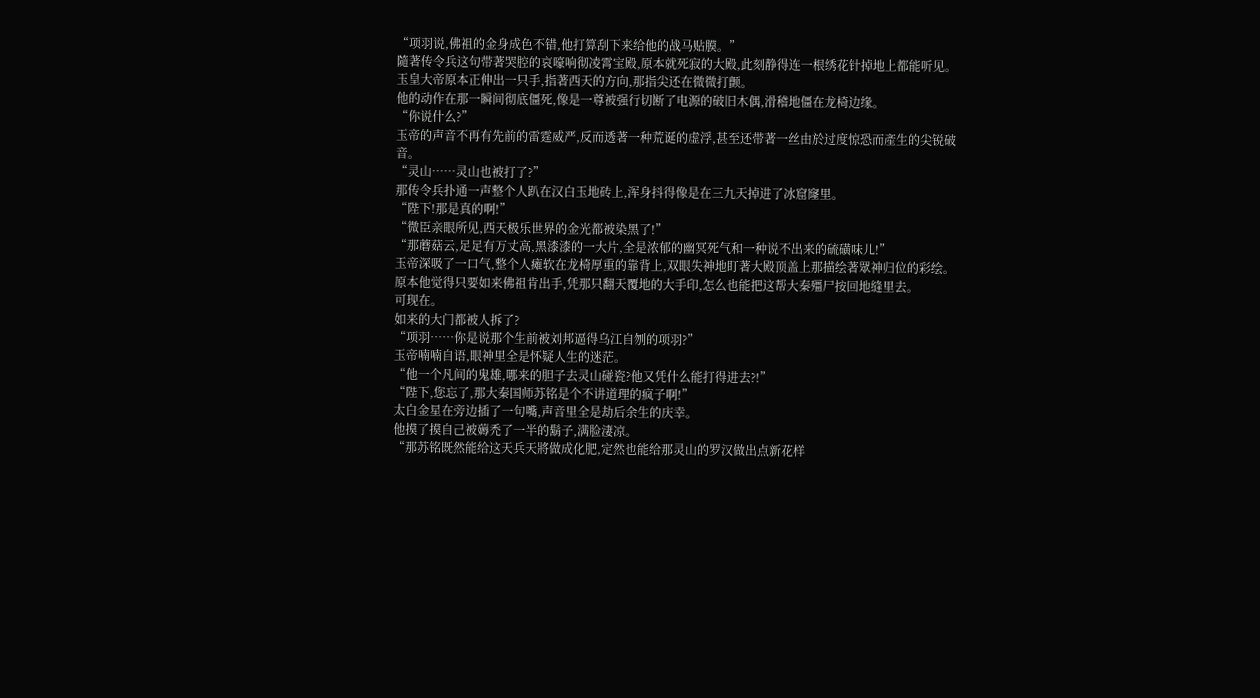“项羽说,佛祖的金身成色不错,他打算刮下来给他的战马贴膜。”
隨著传令兵这句带著哭腔的哀嚎响彻凌霄宝殿,原本就死寂的大殿,此刻静得连一根绣花针掉地上都能听见。
玉皇大帝原本正伸出一只手,指著西天的方向,那指尖还在微微打颤。
他的动作在那一瞬间彻底僵死,像是一尊被强行切断了电源的破旧木偶,滑稽地僵在龙椅边缘。
“你说什么?”
玉帝的声音不再有先前的雷霆威严,反而透著一种荒诞的虚浮,甚至还带著一丝由於过度惊恐而產生的尖锐破音。
“灵山……灵山也被打了?”
那传令兵扑通一声整个人趴在汉白玉地砖上,浑身抖得像是在三九天掉进了冰窟窿里。
“陛下!那是真的啊!”
“微臣亲眼所见,西天极乐世界的金光都被染黑了!”
“那蘑菇云,足足有万丈高,黑漆漆的一大片,全是浓郁的幽冥死气和一种说不出来的硫磺味儿!”
玉帝深吸了一口气,整个人瘫软在龙椅厚重的靠背上,双眼失神地盯著大殿顶盖上那描绘著眾神归位的彩绘。
原本他觉得只要如来佛祖肯出手,凭那只翻天覆地的大手印,怎么也能把这帮大秦殭尸按回地缝里去。
可现在。
如来的大门都被人拆了?
“项羽……你是说那个生前被刘邦逼得乌江自刎的项羽?”
玉帝喃喃自语,眼神里全是怀疑人生的迷茫。
“他一个凡间的鬼雄,哪来的胆子去灵山碰瓷?他又凭什么能打得进去?!”
“陛下,您忘了,那大秦国师苏铭是个不讲道理的疯子啊!”
太白金星在旁边插了一句嘴,声音里全是劫后余生的庆幸。
他摸了摸自己被薅禿了一半的鬍子,满脸淒凉。
“那苏铭既然能给这天兵天將做成化肥,定然也能给那灵山的罗汉做出点新花样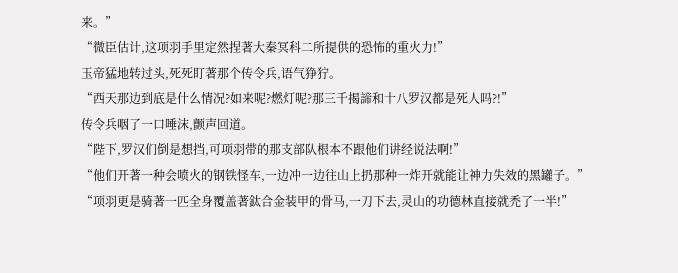来。”
“微臣估计,这项羽手里定然捏著大秦冥科二所提供的恐怖的重火力!”
玉帝猛地转过头,死死盯著那个传令兵,语气狰狞。
“西天那边到底是什么情况?如来呢?燃灯呢?那三千揭諦和十八罗汉都是死人吗?!”
传令兵咽了一口唾沫,颤声回道。
“陛下,罗汉们倒是想挡,可项羽带的那支部队根本不跟他们讲经说法啊!”
“他们开著一种会喷火的钢铁怪车,一边冲一边往山上扔那种一炸开就能让神力失效的黑罐子。”
“项羽更是骑著一匹全身覆盖著鈦合金装甲的骨马,一刀下去,灵山的功德林直接就禿了一半!”